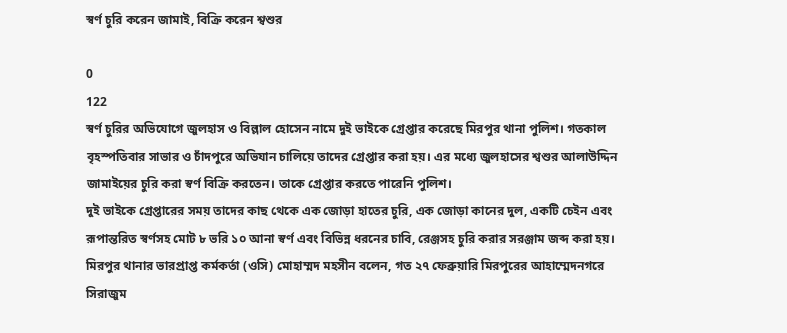স্বর্ণ চুরি করেন জামাই, বিক্রি করেন শ্বশুর

0
122
স্বর্ণ চুরির অভিযোগে জুলহাস ও বিল্লাল হোসেন নামে দুই ভাইকে গ্রেপ্তার করেছে মিরপুর থানা পুলিশ। গতকাল বৃহস্পতিবার সাভার ও চাঁদপুরে অভিযান চালিয়ে তাদের গ্রেপ্তার করা হয়। এর মধ্যে জুলহাসের শ্বশুর আলাউদ্দিন জামাইয়ের চুরি করা স্বর্ণ বিক্রি করতেন। তাকে গ্রেপ্তার করতে পারেনি পুলিশ।
দুই ভাইকে গ্রেপ্তারের সময় তাদের কাছ থেকে এক জোড়া হাতের চুরি, এক জোড়া কানের দুল, একটি চেইন এবং রূপান্তরিত স্বর্ণসহ মোট ৮ ভরি ১০ আনা স্বর্ণ এবং বিভিন্ন ধরনের চাবি, রেঞ্জসহ চুরি করার সরঞ্জাম জব্দ করা হয়।
মিরপুর থানার ভারপ্রাপ্ত কর্মকর্তা (ওসি) মোহাম্মদ মহসীন বলেন, গত ২৭ ফেব্রুয়ারি মিরপুরের আহাম্মেদনগরে সিরাজুম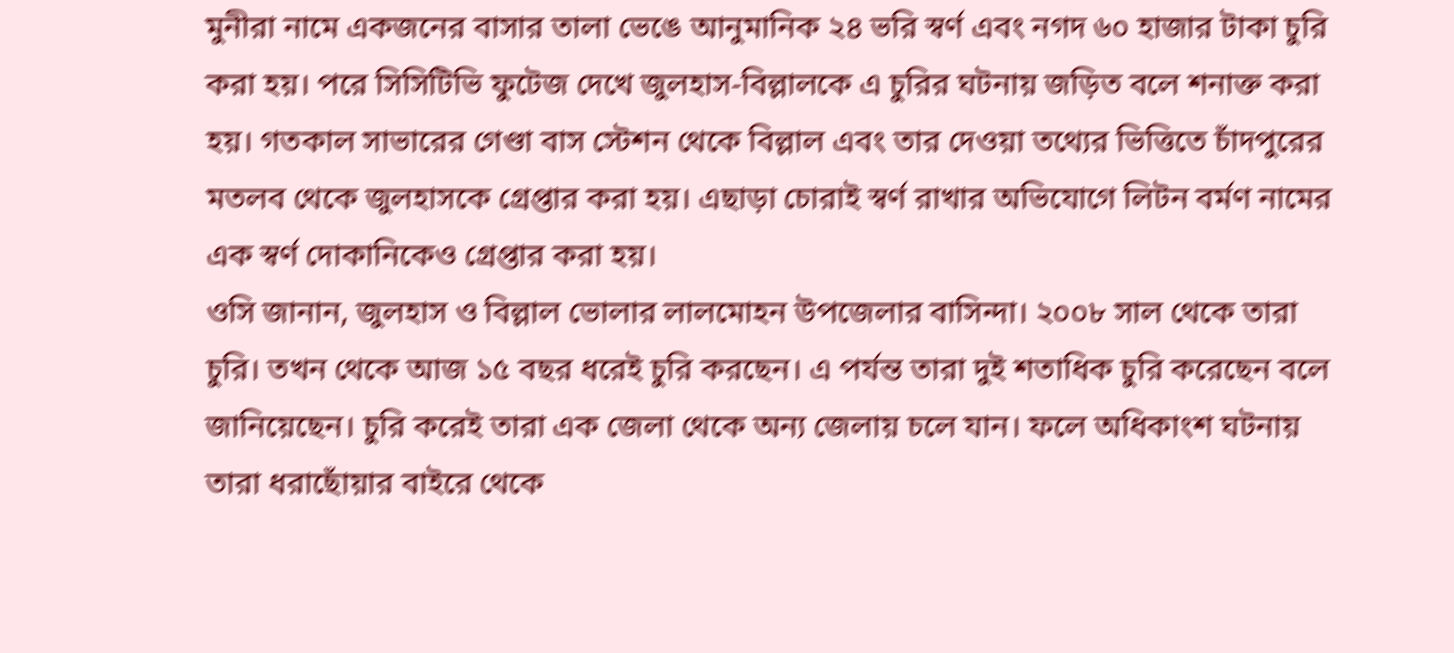মুনীরা নামে একজনের বাসার তালা ভেঙে আনুমানিক ২৪ ভরি স্বর্ণ এবং নগদ ৬০ হাজার টাকা চুরি করা হয়। পরে সিসিটিভি ফুটেজ দেখে জুলহাস-বিল্লালকে এ চুরির ঘটনায় জড়িত বলে শনাক্ত করা হয়। গতকাল সাভারের গেণ্ডা বাস স্টেশন থেকে বিল্লাল এবং তার দেওয়া তথ্যের ভিত্তিতে চাঁদপুরের মতলব থেকে জুলহাসকে গ্রেপ্তার করা হয়। এছাড়া চোরাই স্বর্ণ রাখার অভিযোগে লিটন বর্মণ নামের এক স্বর্ণ দোকানিকেও গ্রেপ্তার করা হয়।
ওসি জানান, জুলহাস ও বিল্লাল ভোলার লালমোহন উপজেলার বাসিন্দা। ২০০৮ সাল থেকে তারা চুরি। তখন থেকে আজ ১৫ বছর ধরেই চুরি করছেন। এ পর্যন্ত তারা দুই শতাধিক চুরি করেছেন বলে জানিয়েছেন। চুরি করেই তারা এক জেলা থেকে অন্য জেলায় চলে যান। ফলে অধিকাংশ ঘটনায় তারা ধরাছোঁয়ার বাইরে থেকে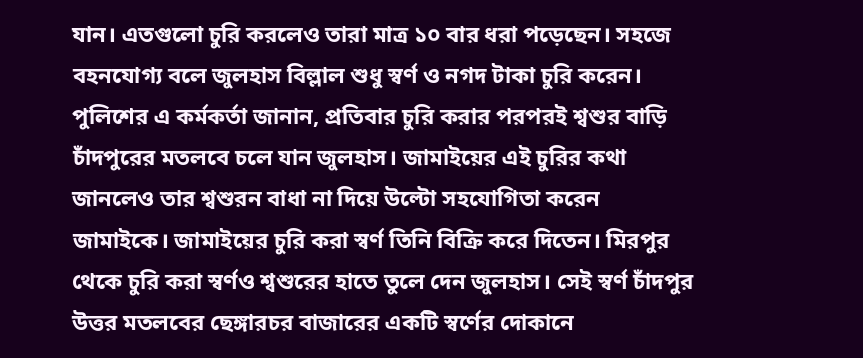যান। এতগুলো চুরি করলেও তারা মাত্র ১০ বার ধরা পড়েছেন। সহজে বহনযোগ্য বলে জুলহাস বিল্লাল শুধু স্বর্ণ ও নগদ টাকা চুরি করেন।
পুলিশের এ কর্মকর্তা জানান, প্রতিবার চুরি করার পরপরই শ্বশুর বাড়ি চাঁদপুরের মতলবে চলে যান জুলহাস। জামাইয়ের এই চুরির কথা জানলেও তার শ্বশুরন বাধা না দিয়ে উল্টো সহযোগিতা করেন জামাইকে। জামাইয়ের চুরি করা স্বর্ণ তিনি বিক্রি করে দিতেন। মিরপুর থেকে চুরি করা স্বর্ণও শ্বশুরের হাতে তুলে দেন জুলহাস। সেই স্বর্ণ চাঁদপুর উত্তর মতলবের ছেঙ্গারচর বাজারের একটি স্বর্ণের দোকানে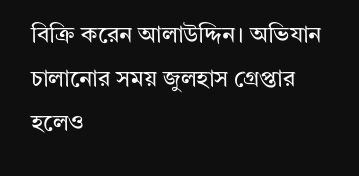বিক্রি করেন আলাউদ্দিন। অভিযান চালানোর সময় জুলহাস গ্রেপ্তার হলেও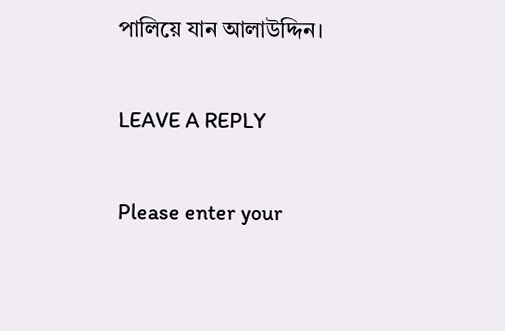পালিয়ে যান আলাউদ্দিন।

LEAVE A REPLY

Please enter your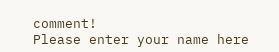comment!
Please enter your name here